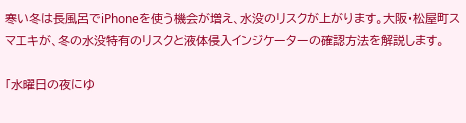寒い冬は長風呂でiPhoneを使う機会が増え、水没のリスクが上がります。大阪・松屋町スマエキが、冬の水没特有のリスクと液体侵入インジケーターの確認方法を解説します。

「水曜日の夜にゆ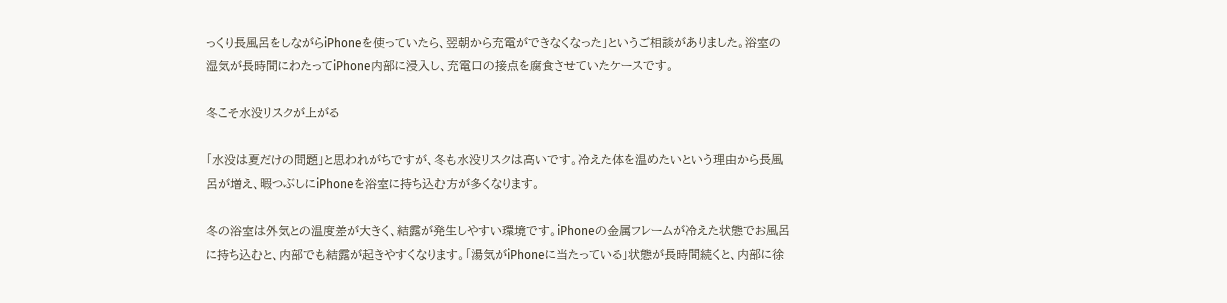っくり長風呂をしながらiPhoneを使っていたら、翌朝から充電ができなくなった」というご相談がありました。浴室の湿気が長時間にわたってiPhone内部に浸入し、充電口の接点を腐食させていたケースです。

冬こそ水没リスクが上がる

「水没は夏だけの問題」と思われがちですが、冬も水没リスクは高いです。冷えた体を温めたいという理由から長風呂が増え、暇つぶしにiPhoneを浴室に持ち込む方が多くなります。

冬の浴室は外気との温度差が大きく、結露が発生しやすい環境です。iPhoneの金属フレームが冷えた状態でお風呂に持ち込むと、内部でも結露が起きやすくなります。「湯気がiPhoneに当たっている」状態が長時間続くと、内部に徐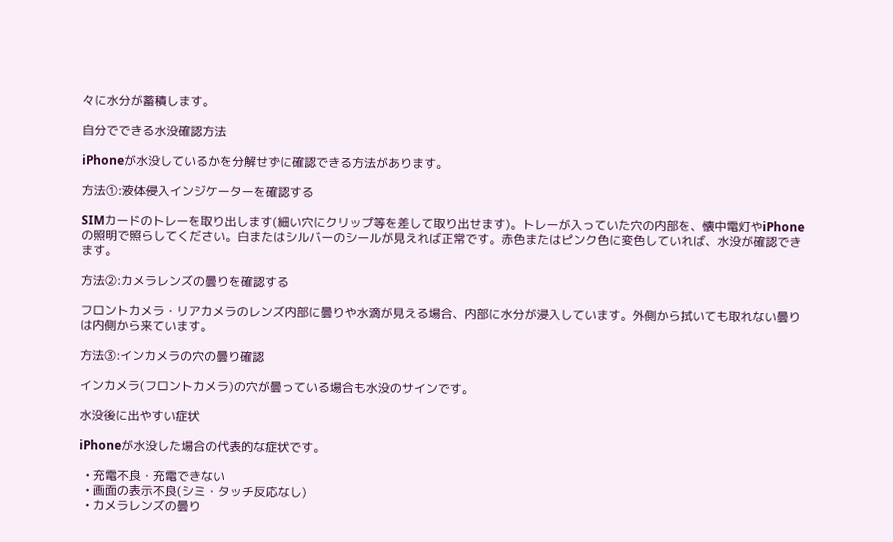々に水分が蓄積します。

自分でできる水没確認方法

iPhoneが水没しているかを分解せずに確認できる方法があります。

方法①:液体侵入インジケーターを確認する

SIMカードのトレーを取り出します(細い穴にクリップ等を差して取り出せます)。トレーが入っていた穴の内部を、懐中電灯やiPhoneの照明で照らしてください。白またはシルバーのシールが見えれば正常です。赤色またはピンク色に変色していれば、水没が確認できます。

方法②:カメラレンズの曇りを確認する

フロントカメラ・リアカメラのレンズ内部に曇りや水滴が見える場合、内部に水分が浸入しています。外側から拭いても取れない曇りは内側から来ています。

方法③:インカメラの穴の曇り確認

インカメラ(フロントカメラ)の穴が曇っている場合も水没のサインです。

水没後に出やすい症状

iPhoneが水没した場合の代表的な症状です。

  • 充電不良・充電できない
  • 画面の表示不良(シミ・タッチ反応なし)
  • カメラレンズの曇り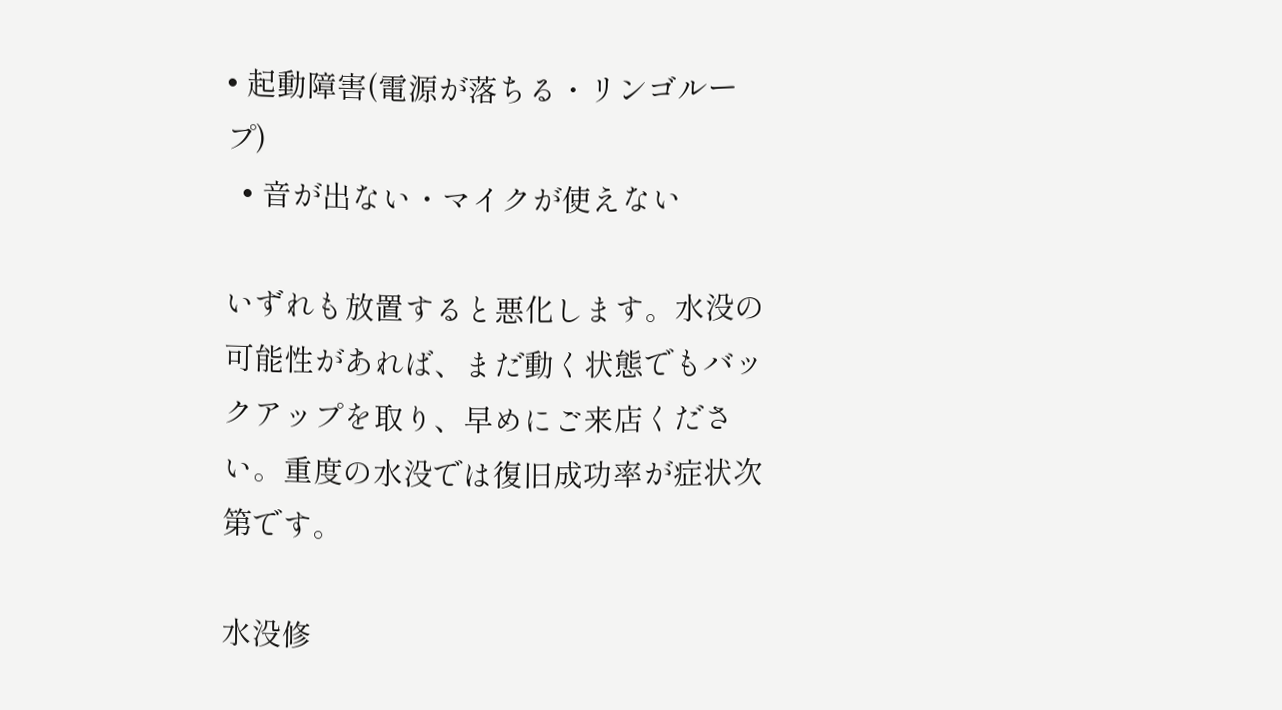• 起動障害(電源が落ちる・リンゴループ)
  • 音が出ない・マイクが使えない

いずれも放置すると悪化します。水没の可能性があれば、まだ動く状態でもバックアップを取り、早めにご来店ください。重度の水没では復旧成功率が症状次第です。

水没修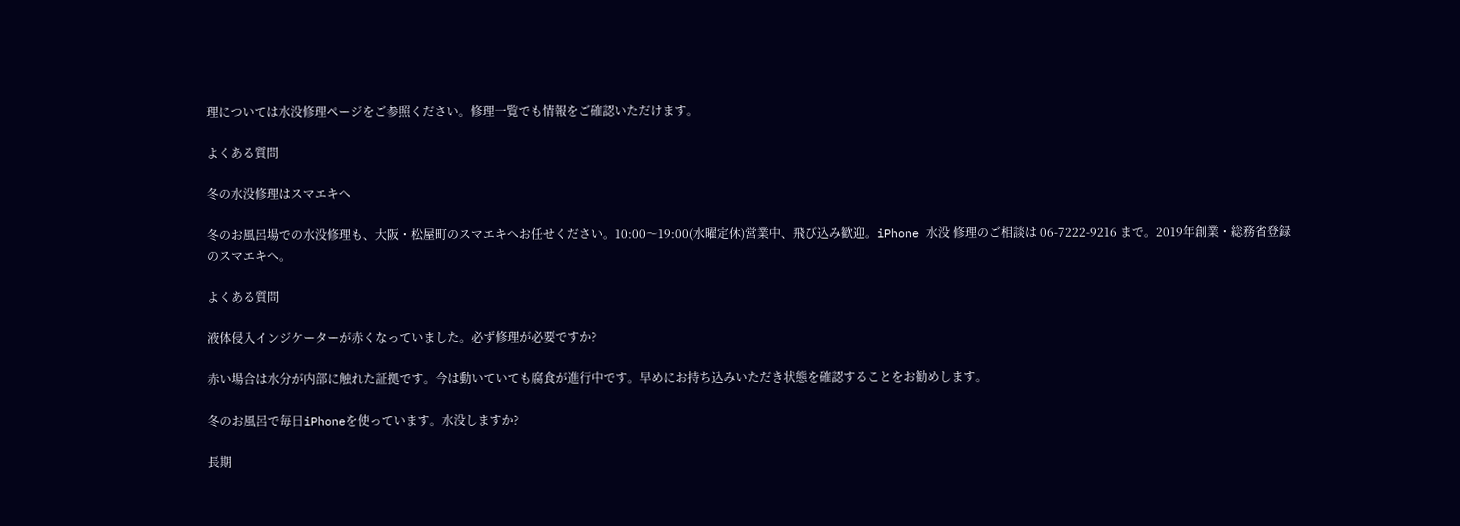理については水没修理ページをご参照ください。修理一覧でも情報をご確認いただけます。

よくある質問

冬の水没修理はスマエキへ

冬のお風呂場での水没修理も、大阪・松屋町のスマエキへお任せください。10:00〜19:00(水曜定休)営業中、飛び込み歓迎。iPhone 水没 修理のご相談は 06-7222-9216 まで。2019年創業・総務省登録のスマエキへ。

よくある質問

液体侵入インジケーターが赤くなっていました。必ず修理が必要ですか?

赤い場合は水分が内部に触れた証拠です。今は動いていても腐食が進行中です。早めにお持ち込みいただき状態を確認することをお勧めします。

冬のお風呂で毎日iPhoneを使っています。水没しますか?

長期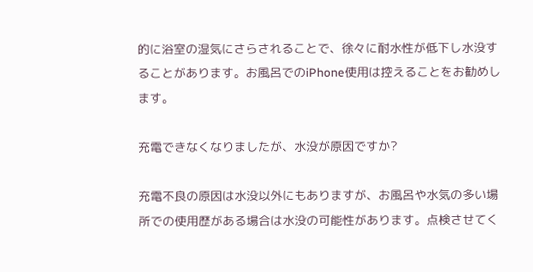的に浴室の湿気にさらされることで、徐々に耐水性が低下し水没することがあります。お風呂でのiPhone使用は控えることをお勧めします。

充電できなくなりましたが、水没が原因ですか?

充電不良の原因は水没以外にもありますが、お風呂や水気の多い場所での使用歴がある場合は水没の可能性があります。点検させてく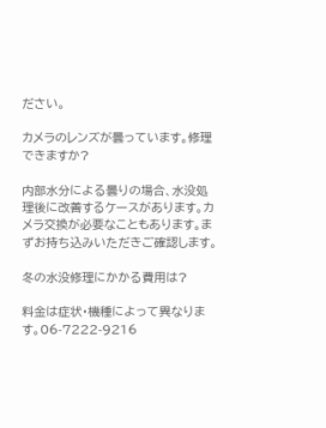ださい。

カメラのレンズが曇っています。修理できますか?

内部水分による曇りの場合、水没処理後に改善するケースがあります。カメラ交換が必要なこともあります。まずお持ち込みいただきご確認します。

冬の水没修理にかかる費用は?

料金は症状・機種によって異なります。06-7222-9216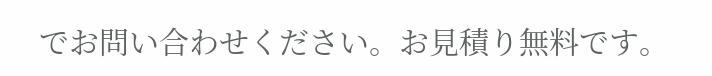でお問い合わせください。お見積り無料です。